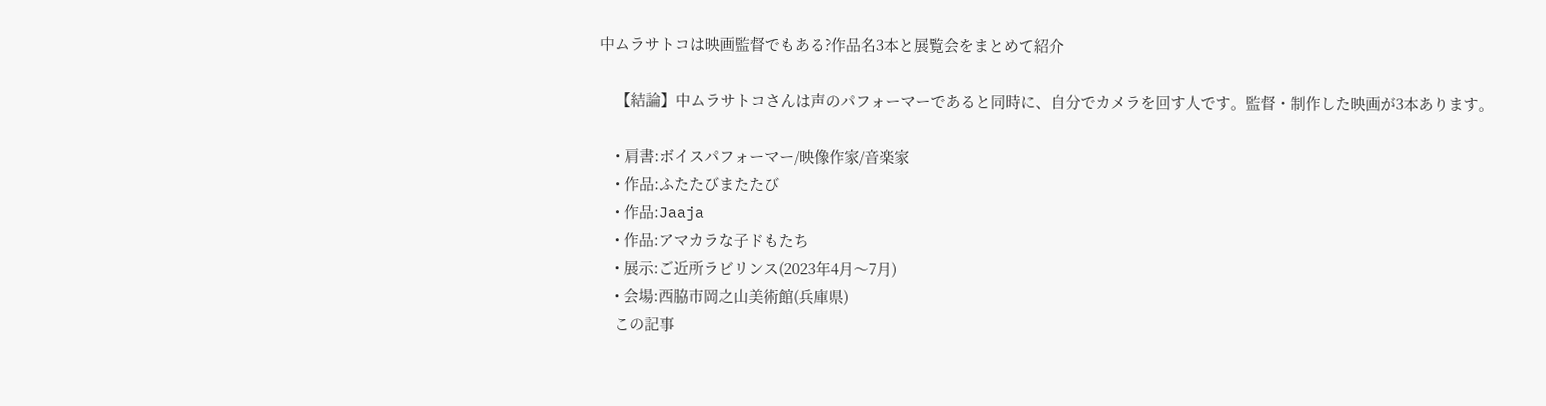中ムラサトコは映画監督でもある?作品名3本と展覧会をまとめて紹介

    【結論】中ムラサトコさんは声のパフォーマーであると同時に、自分でカメラを回す人です。監督・制作した映画が3本あります。

    • 肩書:ボイスパフォーマー/映像作家/音楽家
    • 作品:ふたたびまたたび
    • 作品:Jaaja
    • 作品:アマカラな子ドもたち
    • 展示:ご近所ラビリンス(2023年4月〜7月)
    • 会場:西脇市岡之山美術館(兵庫県)
    この記事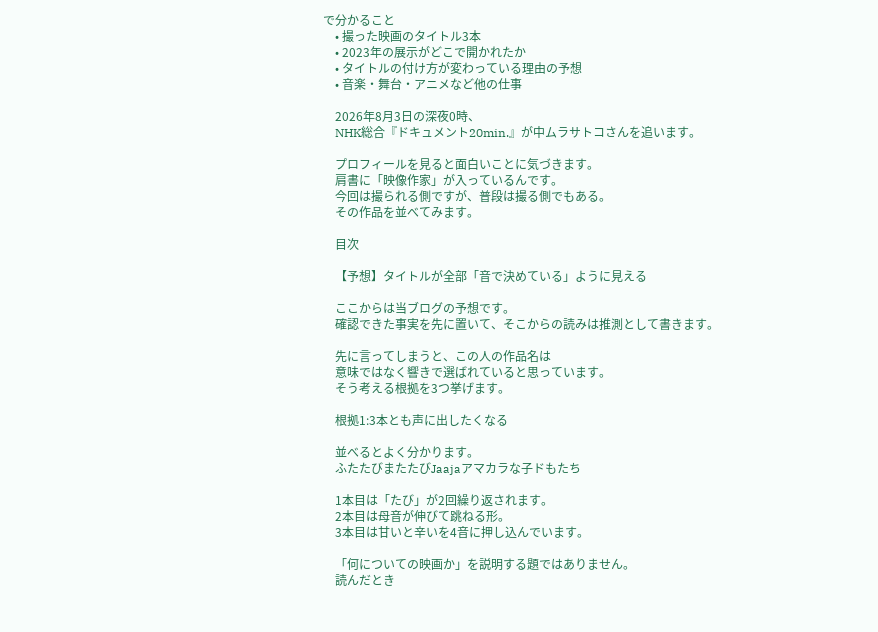で分かること
    • 撮った映画のタイトル3本
    • 2023年の展示がどこで開かれたか
    • タイトルの付け方が変わっている理由の予想
    • 音楽・舞台・アニメなど他の仕事

    2026年8月3日の深夜0時、
    NHK総合『ドキュメント20min.』が中ムラサトコさんを追います。

    プロフィールを見ると面白いことに気づきます。
    肩書に「映像作家」が入っているんです。
    今回は撮られる側ですが、普段は撮る側でもある。
    その作品を並べてみます。

    目次

    【予想】タイトルが全部「音で決めている」ように見える

    ここからは当ブログの予想です。
    確認できた事実を先に置いて、そこからの読みは推測として書きます。

    先に言ってしまうと、この人の作品名は
    意味ではなく響きで選ばれていると思っています。
    そう考える根拠を3つ挙げます。

    根拠1:3本とも声に出したくなる

    並べるとよく分かります。
    ふたたびまたたびJaajaアマカラな子ドもたち

    1本目は「たび」が2回繰り返されます。
    2本目は母音が伸びて跳ねる形。
    3本目は甘いと辛いを4音に押し込んでいます。

    「何についての映画か」を説明する題ではありません。
    読んだとき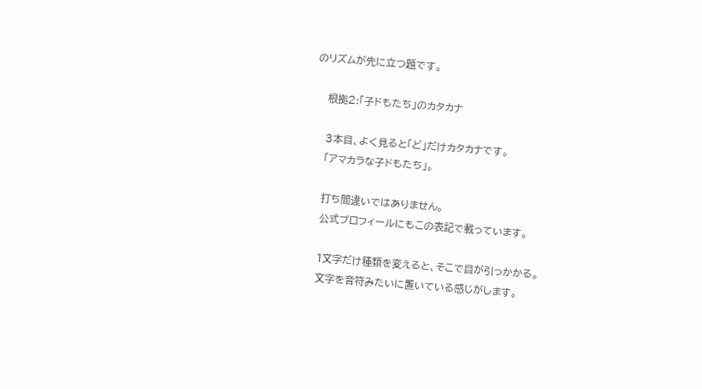のリズムが先に立つ題です。

    根拠2:「子ドもたち」のカタカナ

    3本目、よく見ると「ど」だけカタカナです。
    「アマカラな子ドもたち」。

    打ち間違いではありません。
    公式プロフィールにもこの表記で載っています。

    1文字だけ種類を変えると、そこで目が引っかかる。
    文字を音符みたいに置いている感じがします。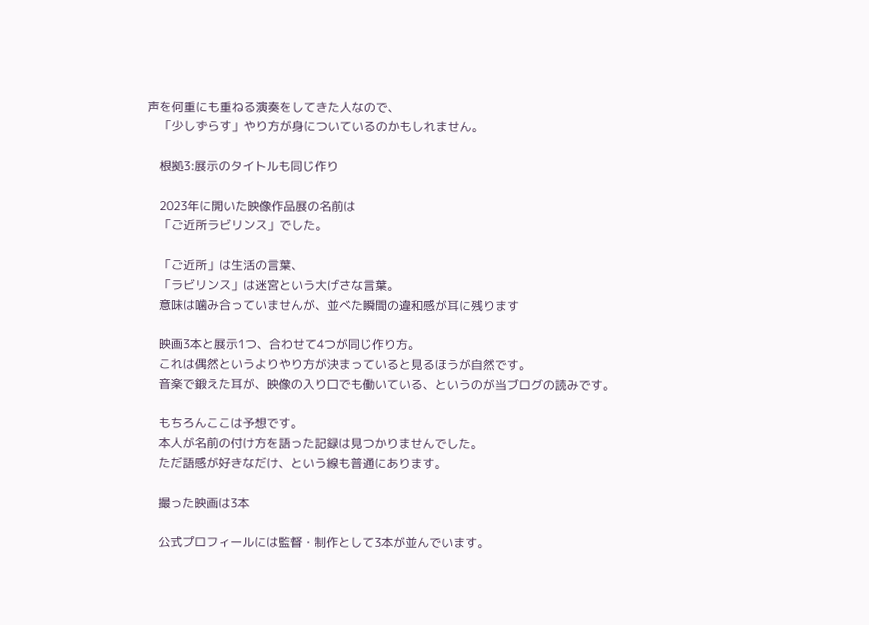声を何重にも重ねる演奏をしてきた人なので、
    「少しずらす」やり方が身についているのかもしれません。

    根拠3:展示のタイトルも同じ作り

    2023年に開いた映像作品展の名前は
    「ご近所ラビリンス」でした。

    「ご近所」は生活の言葉、
    「ラビリンス」は迷宮という大げさな言葉。
    意味は噛み合っていませんが、並べた瞬間の違和感が耳に残ります

    映画3本と展示1つ、合わせて4つが同じ作り方。
    これは偶然というよりやり方が決まっていると見るほうが自然です。
    音楽で鍛えた耳が、映像の入り口でも働いている、というのが当ブログの読みです。

    もちろんここは予想です。
    本人が名前の付け方を語った記録は見つかりませんでした。
    ただ語感が好きなだけ、という線も普通にあります。

    撮った映画は3本

    公式プロフィールには監督・制作として3本が並んでいます。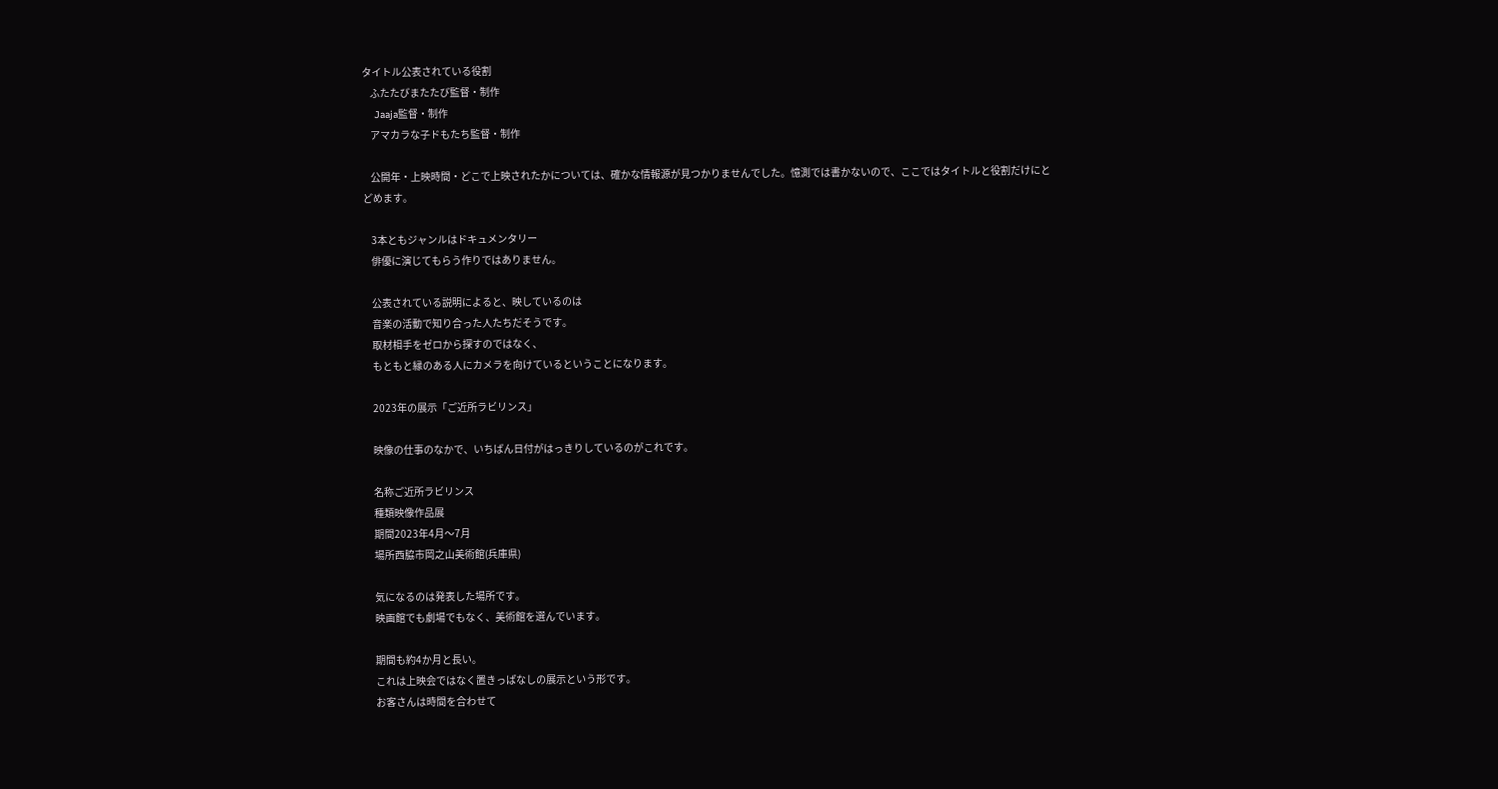タイトル公表されている役割
    ふたたびまたたび監督・制作
    Jaaja監督・制作
    アマカラな子ドもたち監督・制作

    公開年・上映時間・どこで上映されたかについては、確かな情報源が見つかりませんでした。憶測では書かないので、ここではタイトルと役割だけにとどめます。

    3本ともジャンルはドキュメンタリー
    俳優に演じてもらう作りではありません。

    公表されている説明によると、映しているのは
    音楽の活動で知り合った人たちだそうです。
    取材相手をゼロから探すのではなく、
    もともと縁のある人にカメラを向けているということになります。

    2023年の展示「ご近所ラビリンス」

    映像の仕事のなかで、いちばん日付がはっきりしているのがこれです。

    名称ご近所ラビリンス
    種類映像作品展
    期間2023年4月〜7月
    場所西脇市岡之山美術館(兵庫県)

    気になるのは発表した場所です。
    映画館でも劇場でもなく、美術館を選んでいます。

    期間も約4か月と長い。
    これは上映会ではなく置きっぱなしの展示という形です。
    お客さんは時間を合わせて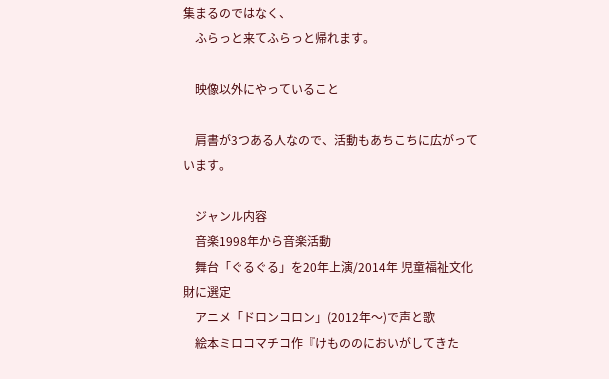集まるのではなく、
    ふらっと来てふらっと帰れます。

    映像以外にやっていること

    肩書が3つある人なので、活動もあちこちに広がっています。

    ジャンル内容
    音楽1998年から音楽活動
    舞台「ぐるぐる」を20年上演/2014年 児童福祉文化財に選定
    アニメ「ドロンコロン」(2012年〜)で声と歌
    絵本ミロコマチコ作『けもののにおいがしてきた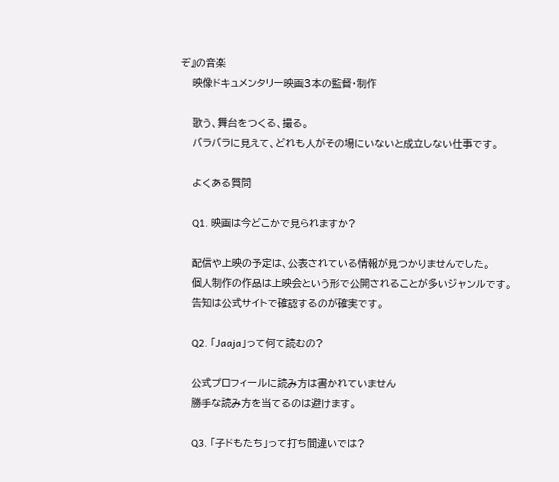ぞ』の音楽
    映像ドキュメンタリー映画3本の監督・制作

    歌う、舞台をつくる、撮る。
    バラバラに見えて、どれも人がその場にいないと成立しない仕事です。

    よくある質問

    Q1. 映画は今どこかで見られますか?

    配信や上映の予定は、公表されている情報が見つかりませんでした。
    個人制作の作品は上映会という形で公開されることが多いジャンルです。
    告知は公式サイトで確認するのが確実です。

    Q2. 「Jaaja」って何て読むの?

    公式プロフィールに読み方は書かれていません
    勝手な読み方を当てるのは避けます。

    Q3. 「子ドもたち」って打ち間違いでは?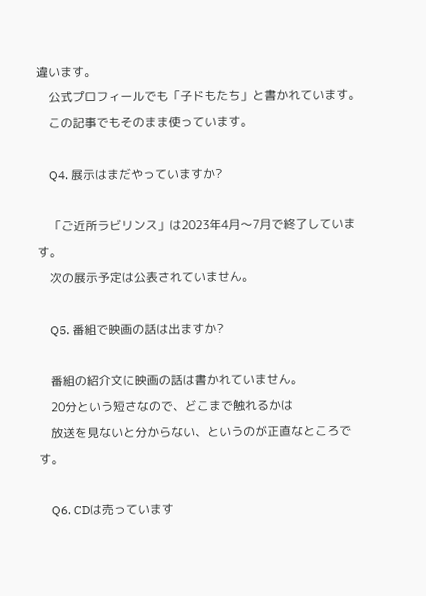違います。
    公式プロフィールでも「子ドもたち」と書かれています。
    この記事でもそのまま使っています。

    Q4. 展示はまだやっていますか?

    「ご近所ラビリンス」は2023年4月〜7月で終了しています。
    次の展示予定は公表されていません。

    Q5. 番組で映画の話は出ますか?

    番組の紹介文に映画の話は書かれていません。
    20分という短さなので、どこまで触れるかは
    放送を見ないと分からない、というのが正直なところです。

    Q6. CDは売っています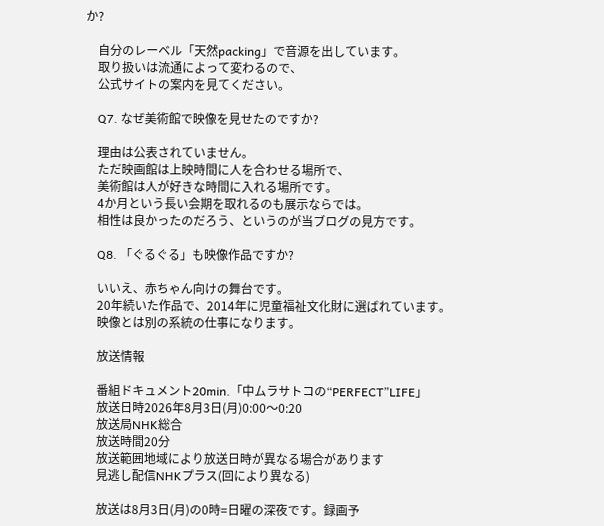か?

    自分のレーベル「天然packing」で音源を出しています。
    取り扱いは流通によって変わるので、
    公式サイトの案内を見てください。

    Q7. なぜ美術館で映像を見せたのですか?

    理由は公表されていません。
    ただ映画館は上映時間に人を合わせる場所で、
    美術館は人が好きな時間に入れる場所です。
    4か月という長い会期を取れるのも展示ならでは。
    相性は良かったのだろう、というのが当ブログの見方です。

    Q8. 「ぐるぐる」も映像作品ですか?

    いいえ、赤ちゃん向けの舞台です。
    20年続いた作品で、2014年に児童福祉文化財に選ばれています。
    映像とは別の系統の仕事になります。

    放送情報

    番組ドキュメント20min.「中ムラサトコの“PERFECT”LIFE」
    放送日時2026年8月3日(月)0:00〜0:20
    放送局NHK総合
    放送時間20分
    放送範囲地域により放送日時が異なる場合があります
    見逃し配信NHKプラス(回により異なる)

    放送は8月3日(月)の0時=日曜の深夜です。録画予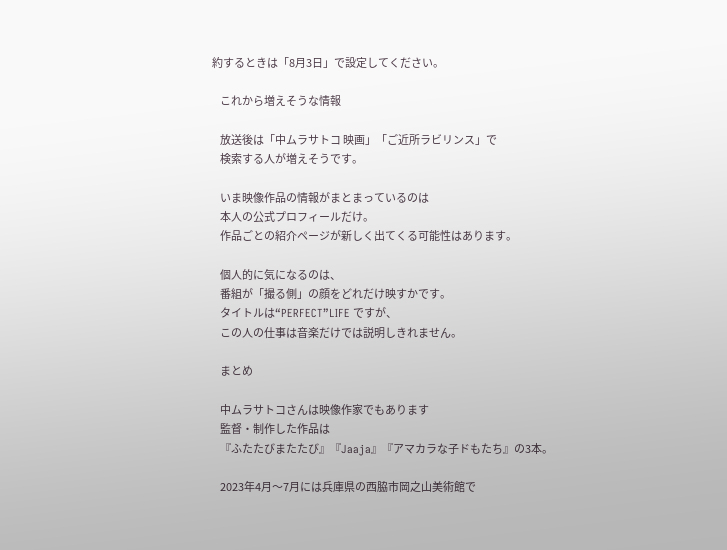約するときは「8月3日」で設定してください。

    これから増えそうな情報

    放送後は「中ムラサトコ 映画」「ご近所ラビリンス」で
    検索する人が増えそうです。

    いま映像作品の情報がまとまっているのは
    本人の公式プロフィールだけ。
    作品ごとの紹介ページが新しく出てくる可能性はあります。

    個人的に気になるのは、
    番組が「撮る側」の顔をどれだけ映すかです。
    タイトルは“PERFECT”LIFE ですが、
    この人の仕事は音楽だけでは説明しきれません。

    まとめ

    中ムラサトコさんは映像作家でもあります
    監督・制作した作品は
    『ふたたびまたたび』『Jaaja』『アマカラな子ドもたち』の3本。

    2023年4月〜7月には兵庫県の西脇市岡之山美術館で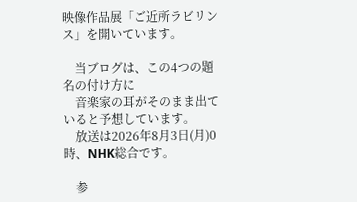映像作品展「ご近所ラビリンス」を開いています。

    当ブログは、この4つの題名の付け方に
    音楽家の耳がそのまま出ていると予想しています。
    放送は2026年8月3日(月)0時、NHK総合です。

    参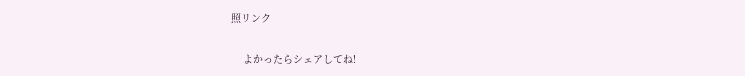照リンク

    よかったらシェアしてね!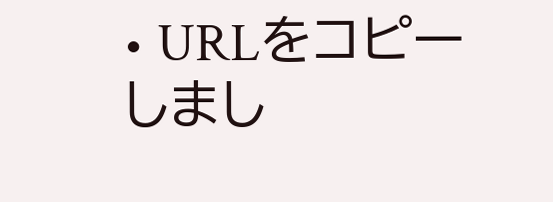• URLをコピーしまし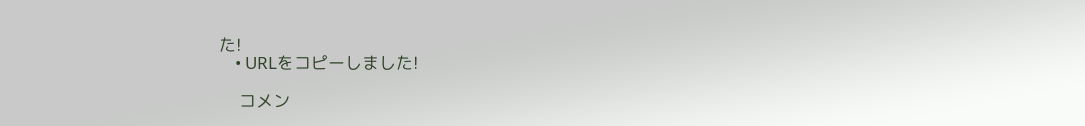た!
    • URLをコピーしました!

    コメン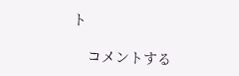ト

    コメントする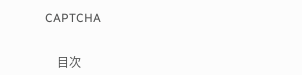CAPTCHA


    目次